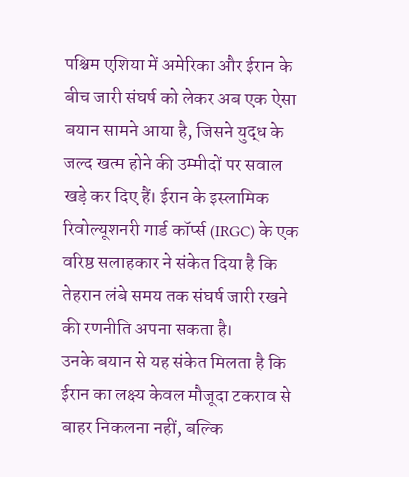पश्चिम एशिया में अमेरिका और ईरान के बीच जारी संघर्ष को लेकर अब एक ऐसा बयान सामने आया है, जिसने युद्ध के जल्द खत्म होने की उम्मीदों पर सवाल खड़े कर दिए हैं। ईरान के इस्लामिक रिवोल्यूशनरी गार्ड कॉर्प्स (IRGC) के एक वरिष्ठ सलाहकार ने संकेत दिया है कि तेहरान लंबे समय तक संघर्ष जारी रखने की रणनीति अपना सकता है।
उनके बयान से यह संकेत मिलता है कि ईरान का लक्ष्य केवल मौजूदा टकराव से बाहर निकलना नहीं, बल्कि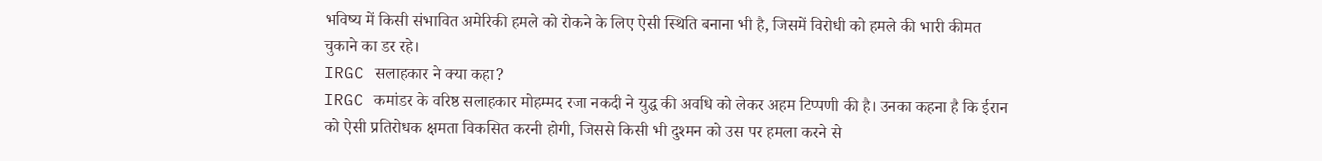भविष्य में किसी संभावित अमेरिकी हमले को रोकने के लिए ऐसी स्थिति बनाना भी है, जिसमें विरोधी को हमले की भारी कीमत चुकाने का डर रहे।
IRGC सलाहकार ने क्या कहा?
IRGC कमांडर के वरिष्ठ सलाहकार मोहम्मद रजा नकदी ने युद्ध की अवधि को लेकर अहम टिप्पणी की है। उनका कहना है कि ईरान को ऐसी प्रतिरोधक क्षमता विकसित करनी होगी, जिससे किसी भी दुश्मन को उस पर हमला करने से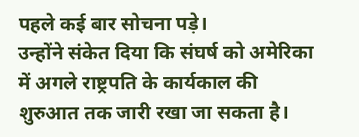पहले कई बार सोचना पड़े।
उन्होंने संकेत दिया कि संघर्ष को अमेरिका में अगले राष्ट्रपति के कार्यकाल की शुरुआत तक जारी रखा जा सकता है।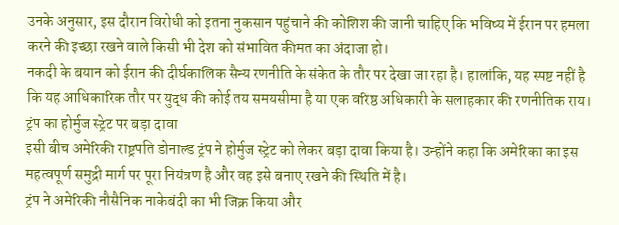उनके अनुसार, इस दौरान विरोधी को इतना नुकसान पहुंचाने की कोशिश की जानी चाहिए कि भविष्य में ईरान पर हमला करने की इच्छा रखने वाले किसी भी देश को संभावित कीमत का अंदाजा हो।
नकदी के बयान को ईरान की दीर्घकालिक सैन्य रणनीति के संकेत के तौर पर देखा जा रहा है। हालांकि, यह स्पष्ट नहीं है कि यह आधिकारिक तौर पर युद्ध की कोई तय समयसीमा है या एक वरिष्ठ अधिकारी के सलाहकार की रणनीतिक राय।
ट्रंप का होर्मुज स्ट्रेट पर बड़ा दावा
इसी बीच अमेरिकी राष्ट्रपति डोनाल्ड ट्रंप ने होर्मुज स्ट्रेट को लेकर बड़ा दावा किया है। उन्होंने कहा कि अमेरिका का इस महत्वपूर्ण समुद्री मार्ग पर पूरा नियंत्रण है और वह इसे बनाए रखने की स्थिति में है।
ट्रंप ने अमेरिकी नौसैनिक नाकेबंदी का भी जिक्र किया और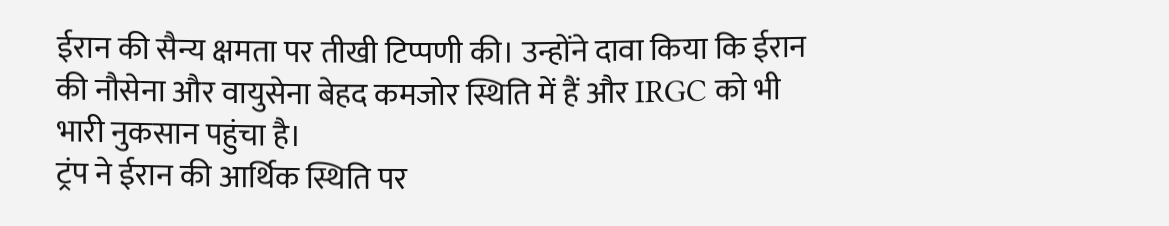ईरान की सैन्य क्षमता पर तीखी टिप्पणी की। उन्होंने दावा किया कि ईरान की नौसेना और वायुसेना बेहद कमजोर स्थिति में हैं और IRGC को भी भारी नुकसान पहुंचा है।
ट्रंप ने ईरान की आर्थिक स्थिति पर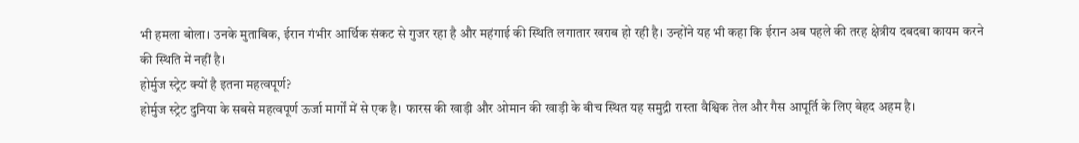भी हमला बोला। उनके मुताबिक, ईरान गंभीर आर्थिक संकट से गुजर रहा है और महंगाई की स्थिति लगातार खराब हो रही है। उन्होंने यह भी कहा कि ईरान अब पहले की तरह क्षेत्रीय दबदबा कायम करने की स्थिति में नहीं है।
होर्मुज स्ट्रेट क्यों है इतना महत्वपूर्ण?
होर्मुज स्ट्रेट दुनिया के सबसे महत्वपूर्ण ऊर्जा मार्गों में से एक है। फारस की खाड़ी और ओमान की खाड़ी के बीच स्थित यह समुद्री रास्ता वैश्विक तेल और गैस आपूर्ति के लिए बेहद अहम है।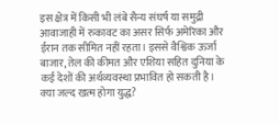इस क्षेत्र में किसी भी लंबे सैन्य संघर्ष या समुद्री आवाजाही में रुकावट का असर सिर्फ अमेरिका और ईरान तक सीमित नहीं रहता। इससे वैश्विक ऊर्जा बाजार, तेल की कीमत और एशिया सहित दुनिया के कई देशों की अर्थव्यवस्था प्रभावित हो सकती है।
क्या जल्द खत्म होगा युद्ध?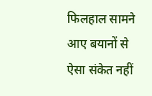फिलहाल सामने आए बयानों से ऐसा संकेत नहीं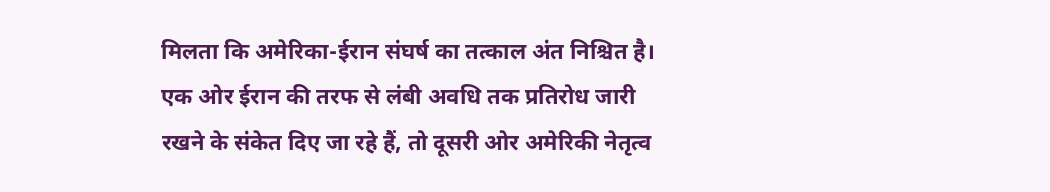मिलता कि अमेरिका-ईरान संघर्ष का तत्काल अंत निश्चित है। एक ओर ईरान की तरफ से लंबी अवधि तक प्रतिरोध जारी रखने के संकेत दिए जा रहे हैं, तो दूसरी ओर अमेरिकी नेतृत्व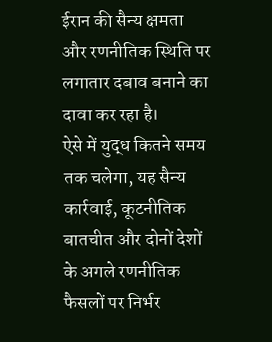ईरान की सैन्य क्षमता और रणनीतिक स्थिति पर लगातार दबाव बनाने का दावा कर रहा है।
ऐसे में युद्ध कितने समय तक चलेगा, यह सैन्य कार्रवाई, कूटनीतिक बातचीत और दोनों देशों के अगले रणनीतिक फैसलों पर निर्भर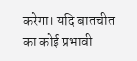करेगा। यदि बातचीत का कोई प्रभावी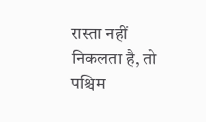रास्ता नहीं निकलता है, तो पश्चिम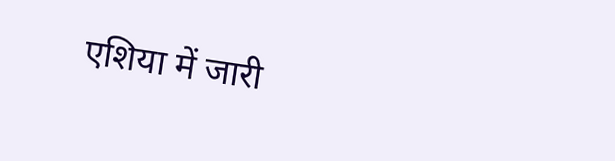एशिया में जारी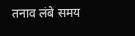तनाव लंबे समय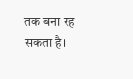तक बना रह सकता है।